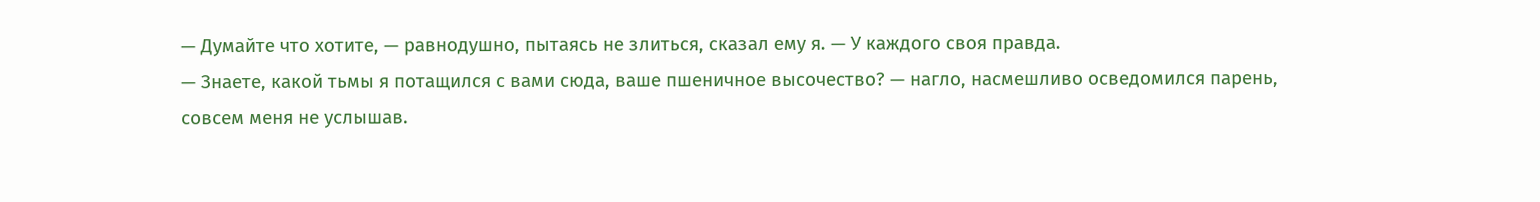— Думайте что хотите, — равнодушно, пытаясь не злиться, сказал ему я. — У каждого своя правда.
— Знаете, какой тьмы я потащился с вами сюда, ваше пшеничное высочество? — нагло, насмешливо осведомился парень, совсем меня не услышав.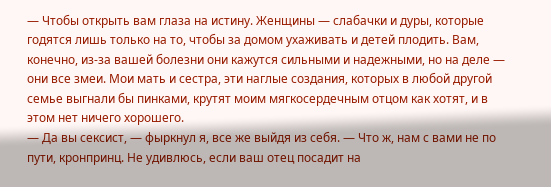— Чтобы открыть вам глаза на истину. Женщины — слабачки и дуры, которые годятся лишь только на то, чтобы за домом ухаживать и детей плодить. Вам, конечно, из-за вашей болезни они кажутся сильными и надежными, но на деле — они все змеи. Мои мать и сестра, эти наглые создания, которых в любой другой семье выгнали бы пинками, крутят моим мягкосердечным отцом как хотят, и в этом нет ничего хорошего.
— Да вы сексист, — фыркнул я, все же выйдя из себя. — Что ж, нам с вами не по пути, кронпринц. Не удивлюсь, если ваш отец посадит на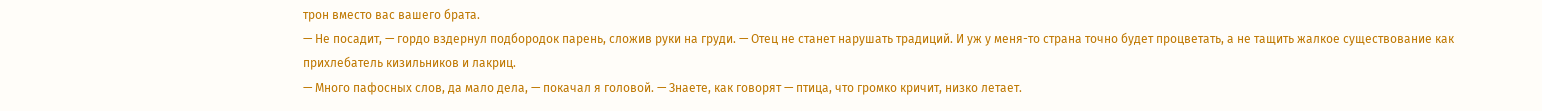трон вместо вас вашего брата.
— Не посадит, — гордо вздернул подбородок парень, сложив руки на груди. — Отец не станет нарушать традиций. И уж у меня-то страна точно будет процветать, а не тащить жалкое существование как прихлебатель кизильников и лакриц.
— Много пафосных слов, да мало дела, — покачал я головой. — Знаете, как говорят — птица, что громко кричит, низко летает.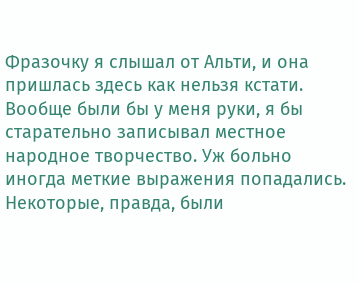Фразочку я слышал от Альти, и она пришлась здесь как нельзя кстати. Вообще были бы у меня руки, я бы старательно записывал местное народное творчество. Уж больно иногда меткие выражения попадались. Некоторые, правда, были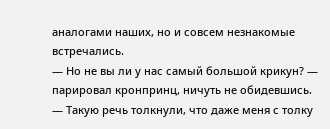аналогами наших, но и совсем незнакомые встречались.
— Но не вы ли у нас самый большой крикун? — парировал кронпринц, ничуть не обидевшись. — Такую речь толкнули, что даже меня с толку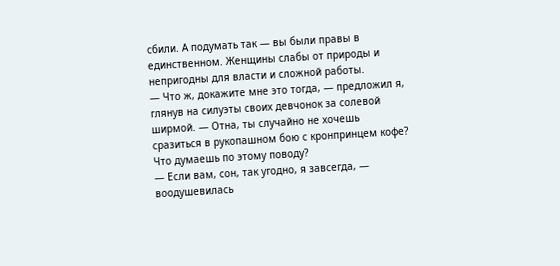сбили. А подумать так — вы были правы в единственном. Женщины слабы от природы и непригодны для власти и сложной работы.
— Что ж, докажите мне это тогда, — предложил я, глянув на силуэты своих девчонок за солевой ширмой. — Отна, ты случайно не хочешь сразиться в рукопашном бою с кронпринцем кофе? Что думаешь по этому поводу?
— Если вам, сон, так угодно, я завсегда, — воодушевилась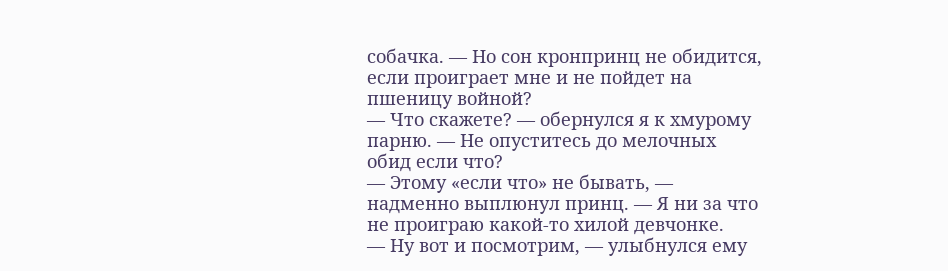собачка. — Но сон кронпринц не обидится, если проиграет мне и не пойдет на пшеницу войной?
— Что скажете? — обернулся я к хмурому парню. — Не опуститесь до мелочных обид если что?
— Этому «если что» не бывать, — надменно выплюнул принц. — Я ни за что не проиграю какой-то хилой девчонке.
— Ну вот и посмотрим, — улыбнулся ему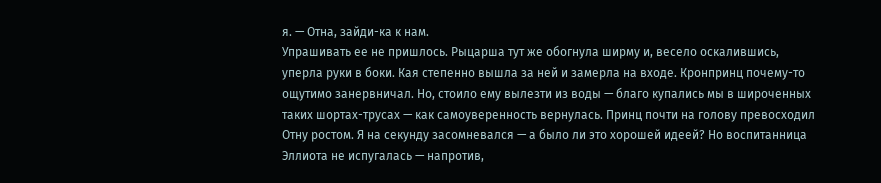я. — Отна, зайди-ка к нам.
Упрашивать ее не пришлось. Рыцарша тут же обогнула ширму и, весело оскалившись, уперла руки в боки. Кая степенно вышла за ней и замерла на входе. Кронпринц почему-то ощутимо занервничал. Но, стоило ему вылезти из воды — благо купались мы в широченных таких шортах-трусах — как самоуверенность вернулась. Принц почти на голову превосходил Отну ростом. Я на секунду засомневался — а было ли это хорошей идеей? Но воспитанница Эллиота не испугалась — напротив,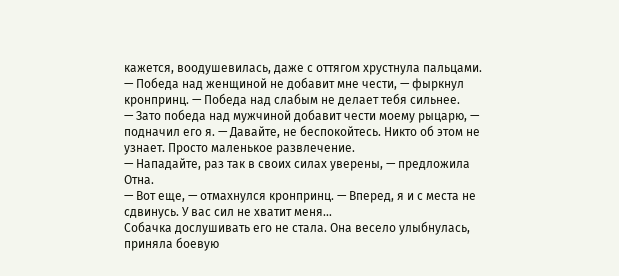кажется, воодушевилась, даже с оттягом хрустнула пальцами.
— Победа над женщиной не добавит мне чести, — фыркнул кронпринц. — Победа над слабым не делает тебя сильнее.
— Зато победа над мужчиной добавит чести моему рыцарю, — подначил его я. — Давайте, не беспокойтесь. Никто об этом не узнает. Просто маленькое развлечение.
— Нападайте, раз так в своих силах уверены, — предложила Отна.
— Вот еще, — отмахнулся кронпринц. — Вперед, я и с места не сдвинусь. У вас сил не хватит меня…
Собачка дослушивать его не стала. Она весело улыбнулась, приняла боевую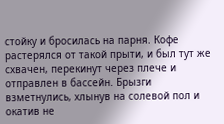стойку и бросилась на парня. Кофе растерялся от такой прыти, и был тут же схвачен, перекинут через плече и отправлен в бассейн. Брызги взметнулись, хлынув на солевой пол и окатив не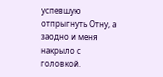успевшую отпрыгнуть Отну, а заодно и меня накрыло с головкой.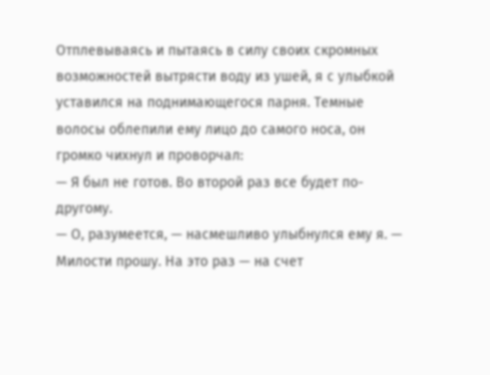Отплевываясь и пытаясь в силу своих скромных возможностей вытрясти воду из ушей, я с улыбкой уставился на поднимающегося парня. Темные волосы облепили ему лицо до самого носа, он громко чихнул и проворчал:
— Я был не готов. Во второй раз все будет по-другому.
— О, разумеется, — насмешливо улыбнулся ему я. — Милости прошу. На это раз — на счет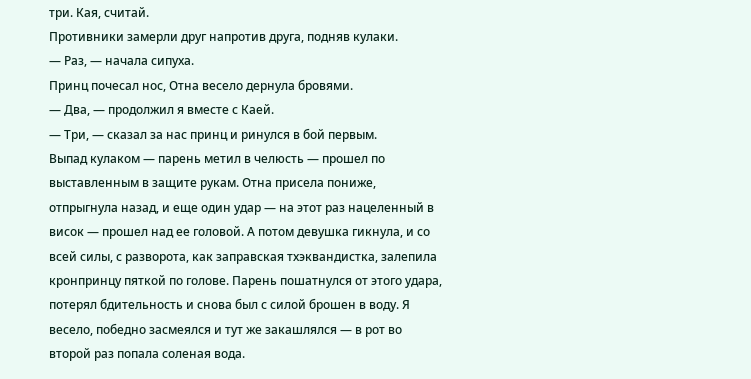три. Кая, считай.
Противники замерли друг напротив друга, подняв кулаки.
— Раз, — начала сипуха.
Принц почесал нос, Отна весело дернула бровями.
— Два, — продолжил я вместе с Каей.
— Три, — сказал за нас принц и ринулся в бой первым.
Выпад кулаком — парень метил в челюсть — прошел по выставленным в защите рукам. Отна присела пониже, отпрыгнула назад, и еще один удар — на этот раз нацеленный в висок — прошел над ее головой. А потом девушка гикнула, и со всей силы, с разворота, как заправская тхэквандистка, залепила кронпринцу пяткой по голове. Парень пошатнулся от этого удара, потерял бдительность и снова был с силой брошен в воду. Я весело, победно засмеялся и тут же закашлялся — в рот во второй раз попала соленая вода.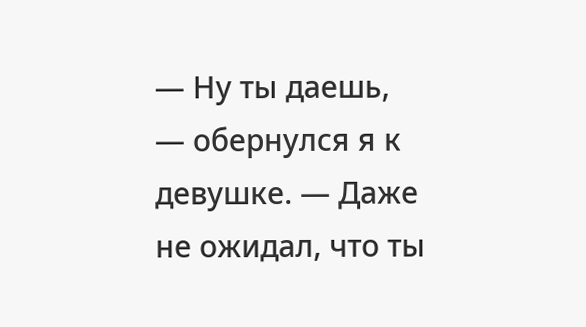— Ну ты даешь, — обернулся я к девушке. — Даже не ожидал, что ты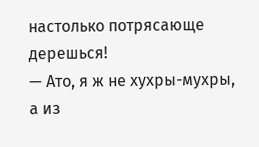настолько потрясающе дерешься!
— Ато, я ж не хухры-мухры, а из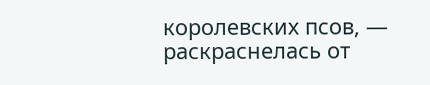королевских псов, — раскраснелась от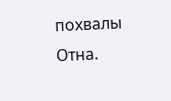похвалы Отна.